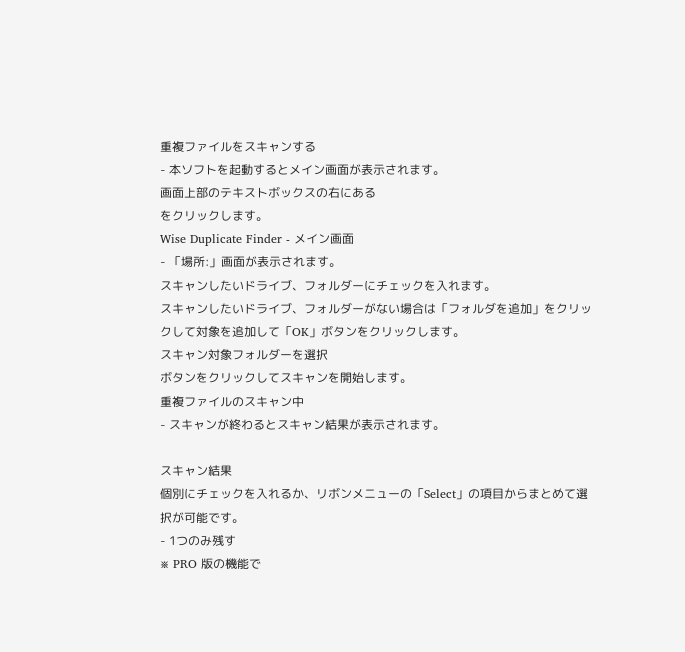重複ファイルをスキャンする
- 本ソフトを起動するとメイン画面が表示されます。
画面上部のテキストボックスの右にある
をクリックします。
Wise Duplicate Finder - メイン画面
- 「場所:」画面が表示されます。
スキャンしたいドライブ、フォルダーにチェックを入れます。
スキャンしたいドライブ、フォルダーがない場合は「フォルダを追加」をクリックして対象を追加して「OK」ボタンをクリックします。
スキャン対象フォルダーを選択
ボタンをクリックしてスキャンを開始します。
重複ファイルのスキャン中
- スキャンが終わるとスキャン結果が表示されます。

スキャン結果
個別にチェックを入れるか、リボンメニューの「Select」の項目からまとめて選択が可能です。
- 1つのみ残す
※ PRO 版の機能で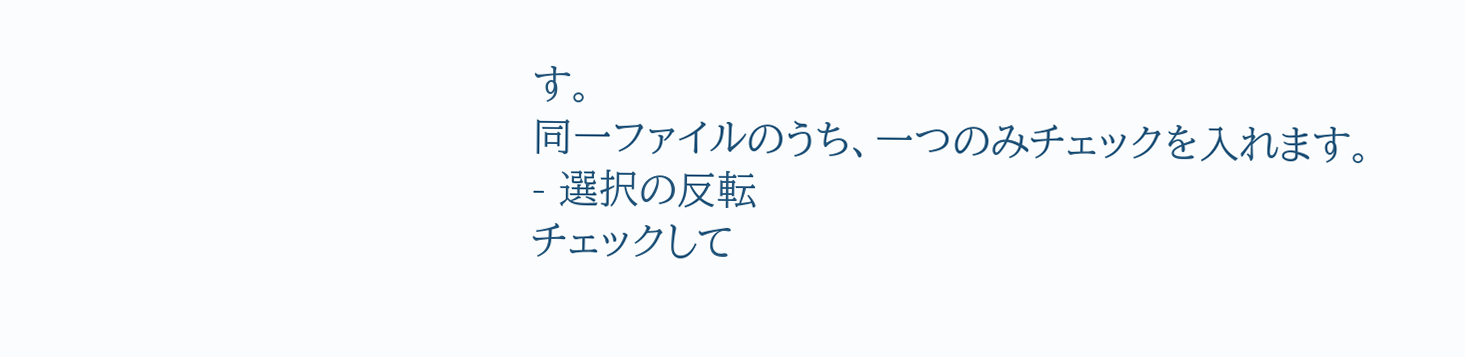す。
同一ファイルのうち、一つのみチェックを入れます。
- 選択の反転
チェックして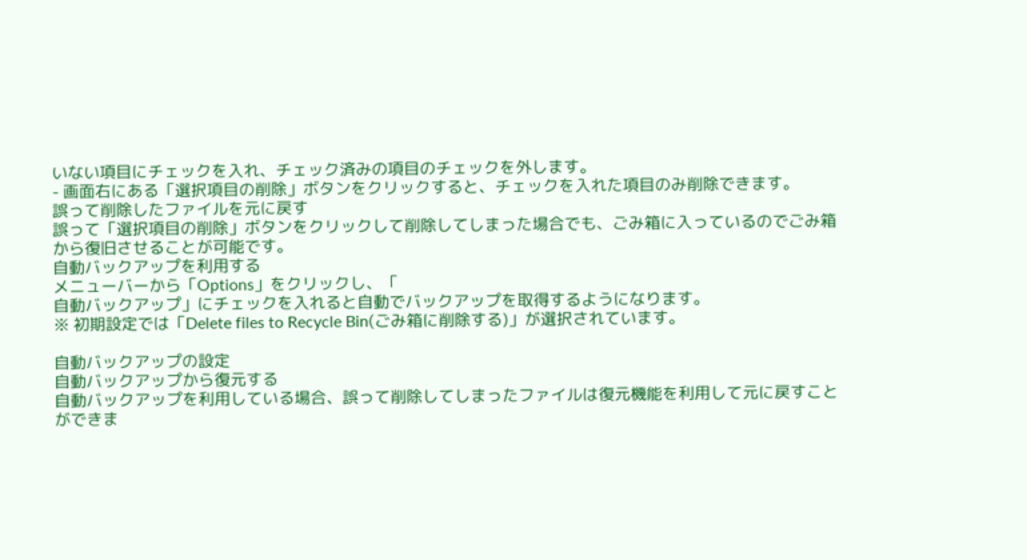いない項目にチェックを入れ、チェック済みの項目のチェックを外します。
- 画面右にある「選択項目の削除」ボタンをクリックすると、チェックを入れた項目のみ削除できます。
誤って削除したファイルを元に戻す
誤って「選択項目の削除」ボタンをクリックして削除してしまった場合でも、ごみ箱に入っているのでごみ箱から復旧させることが可能です。
自動バックアップを利用する
メニューバーから「Options」をクリックし、「
自動バックアップ」にチェックを入れると自動でバックアップを取得するようになります。
※ 初期設定では「Delete files to Recycle Bin(ごみ箱に削除する)」が選択されています。

自動バックアップの設定
自動バックアップから復元する
自動バックアップを利用している場合、誤って削除してしまったファイルは復元機能を利用して元に戻すことができま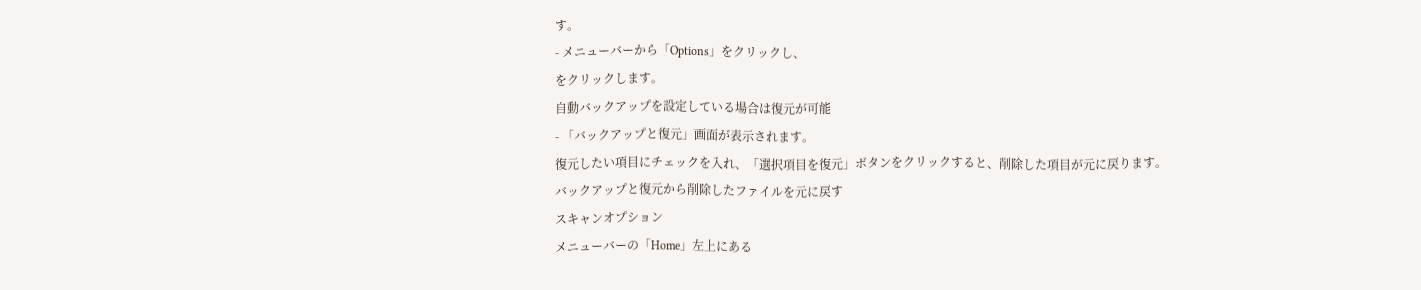す。
- メニューバーから「Options」をクリックし、
をクリックします。
自動バックアップを設定している場合は復元が可能
- 「バックアップと復元」画面が表示されます。
復元したい項目にチェックを入れ、「選択項目を復元」ボタンをクリックすると、削除した項目が元に戻ります。
バックアップと復元から削除したファイルを元に戻す
スキャンオプション
メニューバーの「Home」左上にある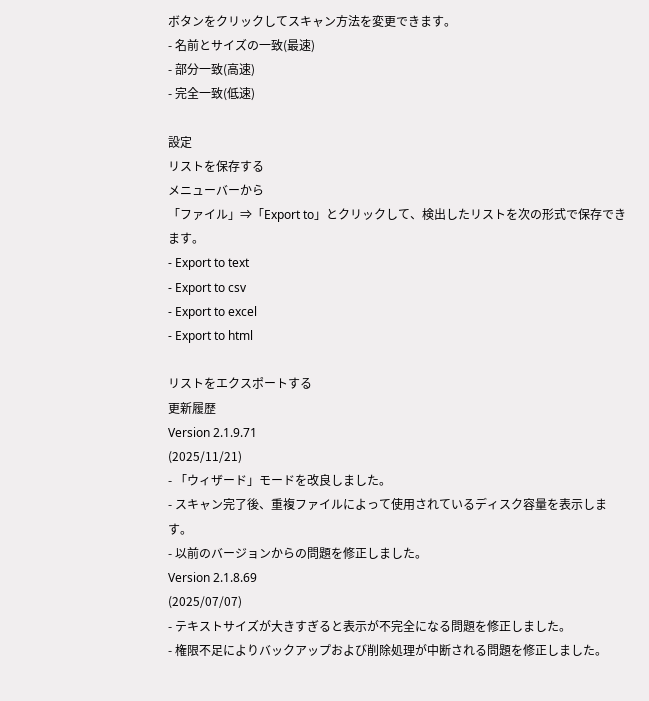ボタンをクリックしてスキャン方法を変更できます。
- 名前とサイズの一致(最速)
- 部分一致(高速)
- 完全一致(低速)

設定
リストを保存する
メニューバーから
「ファイル」⇒「Export to」とクリックして、検出したリストを次の形式で保存できます。
- Export to text
- Export to csv
- Export to excel
- Export to html

リストをエクスポートする
更新履歴
Version 2.1.9.71
(2025/11/21)
- 「ウィザード」モードを改良しました。
- スキャン完了後、重複ファイルによって使用されているディスク容量を表示します。
- 以前のバージョンからの問題を修正しました。
Version 2.1.8.69
(2025/07/07)
- テキストサイズが大きすぎると表示が不完全になる問題を修正しました。
- 権限不足によりバックアップおよび削除処理が中断される問題を修正しました。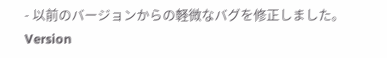- 以前のバージョンからの軽微なバグを修正しました。
Version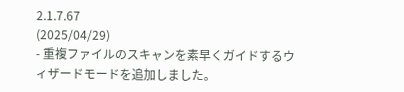2.1.7.67
(2025/04/29)
- 重複ファイルのスキャンを素早くガイドするウィザードモードを追加しました。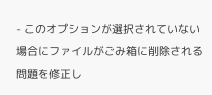- このオプションが選択されていない場合にファイルがごみ箱に削除される問題を修正し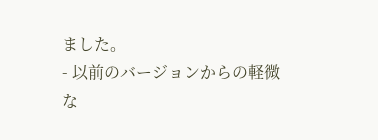ました。
- 以前のバージョンからの軽微な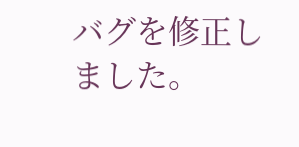バグを修正しました。